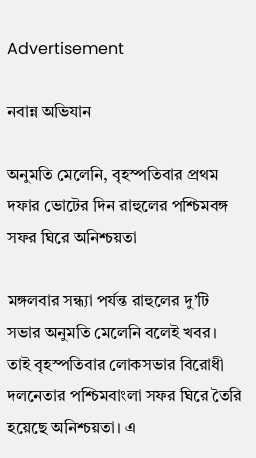Advertisement

নবান্ন অভিযান

অনুমতি মেলেনি, বৃহস্পতিবার প্রথম দফার ভোটের দিন রাহুলের পশ্চিমবঙ্গ সফর ঘিরে অনিশ্চয়তা

মঙ্গলবার সন্ধ্যা পর্যন্ত রাহুলের দু’টি সভার অনুমতি মেলেনি বলেই খবর। তাই বৃহস্পতিবার লোকসভার বিরোধী দলনেতার পশ্চিমবাংলা সফর ঘিরে তৈরি হয়েছে অনিশ্চয়তা। এ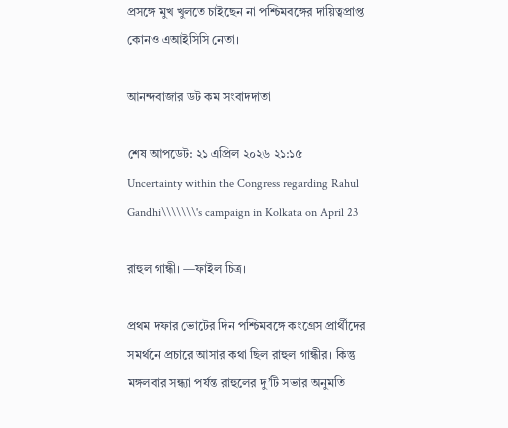প্রসঙ্গে মুখ খুলতে চাইছেন না পশ্চিমবঙ্গের দায়িত্বপ্রাপ্ত কোনও এআইসিসি নেতা।

আনন্দবাজার ডট কম সংবাদদাতা

শেষ আপডেট: ২১ এপ্রিল ২০২৬ ২১:১৫
Uncertainty within the Congress regarding Rahul Gandhi\\\\\\\'s campaign in Kolkata on April 23

রাহুল গান্ধী। —ফাইল চিত্র।

প্রথম দফার ভোটের দিন পশ্চিমবঙ্গে কংগ্রেস প্রার্থীদের সমর্থনে প্রচারে আসার কথা ছিল রাহুল গান্ধীর। কিন্তু মঙ্গলবার সন্ধ্যা পর্যন্ত রাহুলের দু’টি সভার অনুমতি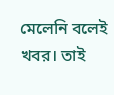মেলেনি বলেই খবর। তাই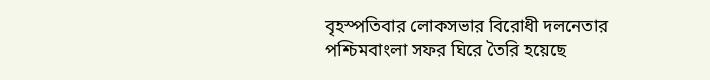বৃহস্পতিবার লোকসভার বিরোধী দলনেতার পশ্চিমবাংলা সফর ঘিরে তৈরি হয়েছে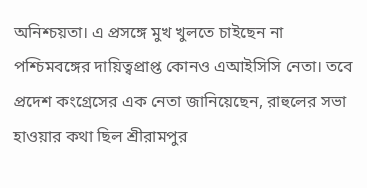অনিশ্চয়তা। এ প্রসঙ্গে মুখ খুলতে চাইছেন না পশ্চিমবঙ্গের দায়িত্বপ্রাপ্ত কোনও এআইসিসি নেতা। তবে প্রদেশ কংগ্রেসের এক নেতা জানিয়েছেন, রাহুলের সভা হাওয়ার কথা ছিল শ্রীরামপুর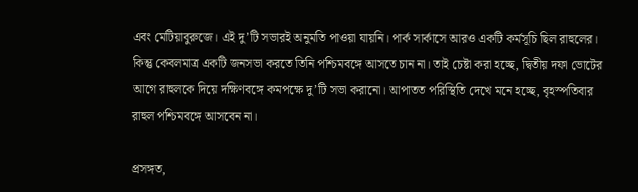এবং মেটিয়াবুরুজে। এই দু’টি সভারই অনুমতি পাওয়া যায়নি। পার্ক সার্কাসে আরও একটি কর্মসূচি ছিল রাহুলের। কিন্তু কেবলমাত্র একটি জনসভা করতে তিনি পশ্চিমবঙ্গে আসতে চান না। তাই চেষ্টা করা হচ্ছে, দ্বিতীয় দফা ভোটের আগে রাহুলকে দিয়ে দক্ষিণবঙ্গে কমপক্ষে দু’টি সভা করানো। আপাতত পরিস্থিতি দেখে মনে হচ্ছে, বৃহস্পতিবার রাহুল পশ্চিমবঙ্গে আসবেন না।

প্রসঙ্গত,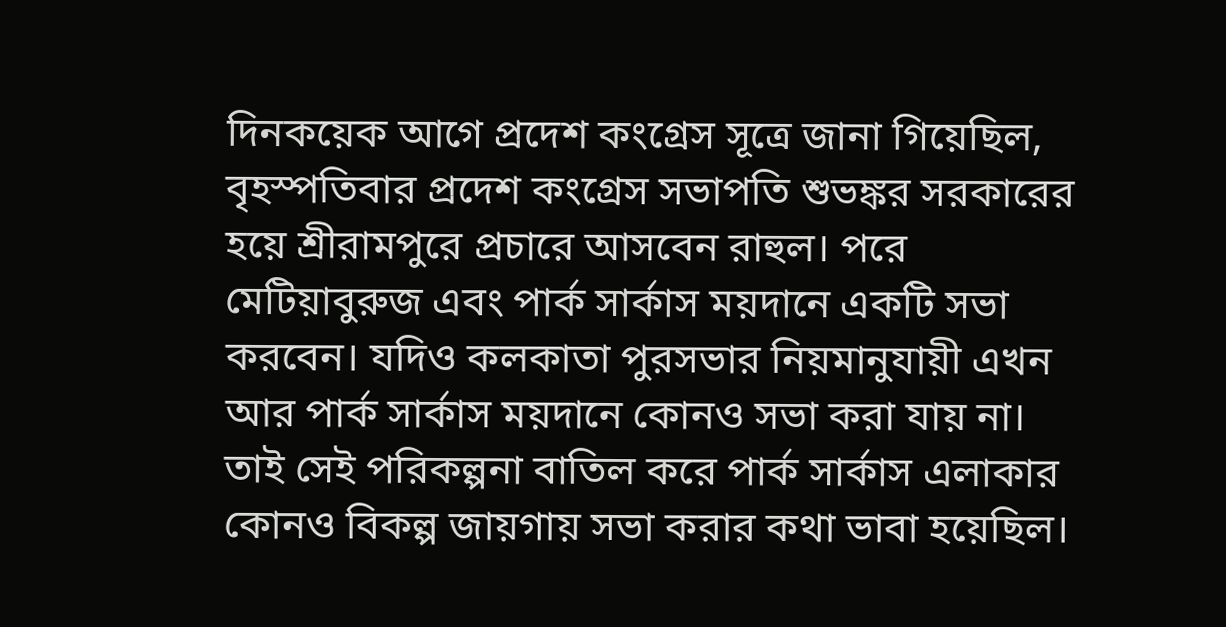দিনকয়েক আগে প্রদেশ কংগ্রেস সূত্রে জানা গিয়েছিল, বৃহস্পতিবার প্রদেশ কংগ্রেস সভাপতি শুভঙ্কর সরকারের হয়ে শ্রীরামপুরে প্রচারে আসবেন রাহুল। পরে মেটিয়াবুরুজ এবং পার্ক সার্কাস ময়দানে একটি সভা করবেন। যদিও কলকাতা পুরসভার নিয়মানুযায়ী এখন আর পার্ক সার্কাস ময়দানে কোনও সভা করা যায় না। তাই সেই পরিকল্পনা বাতিল করে পার্ক সার্কাস এলাকার কোনও বিকল্প জায়গায় সভা করার কথা ভাবা হয়েছিল।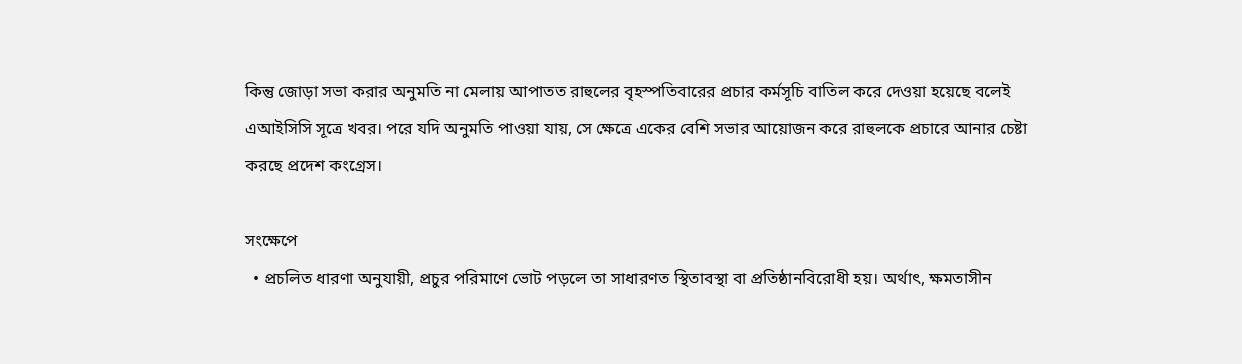কিন্তু জোড়া সভা করার অনুমতি না মেলায় আপাতত রাহুলের বৃহস্পতিবারের প্রচার কর্মসূচি বাতিল করে দেওয়া হয়েছে বলেই এআইসিসি সূত্রে খবর। পরে যদি অনুমতি পাওয়া যায়, সে ক্ষেত্রে একের বেশি সভার আয়োজন করে রাহুলকে প্রচারে আনার চেষ্টা করছে প্রদেশ কংগ্রেস।

সংক্ষেপে
  • প্রচলিত ধারণা অনুযায়ী, প্রচুর পরিমাণে ভোট পড়লে তা সাধারণত স্থিতাবস্থা বা প্রতিষ্ঠানবিরোধী হয়। অর্থাৎ, ক্ষমতাসীন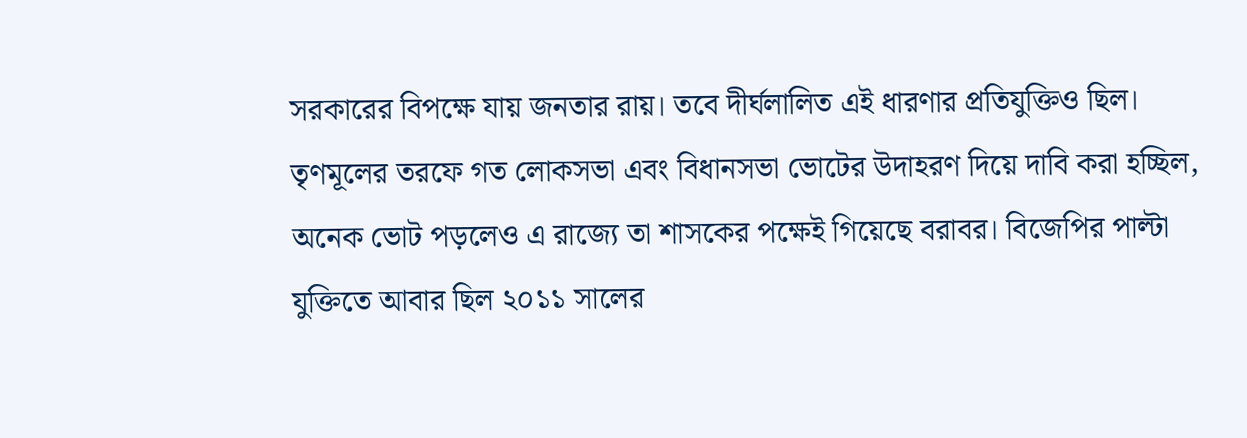সরকারের বিপক্ষে যায় জনতার রায়। তবে দীর্ঘলালিত এই ধারণার প্রতিযুক্তিও ছিল। তৃণমূলের তরফে গত লোকসভা এবং বিধানসভা ভোটের উদাহরণ দিয়ে দাবি করা হচ্ছিল, অনেক ভোট পড়লেও এ রাজ্যে তা শাসকের পক্ষেই গিয়েছে বরাবর। বিজেপির পাল্টা যুক্তিতে আবার ছিল ২০১১ সালের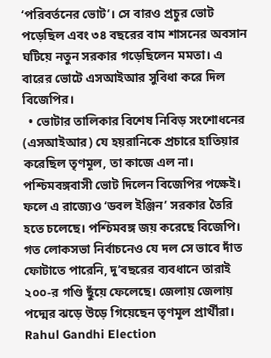‘পরিবর্তনের ভোট’। সে বারও প্রচুর ভোট পড়েছিল এবং ৩৪ বছরের বাম শাসনের অবসান ঘটিয়ে নতুন সরকার গড়েছিলেন মমতা। এ বারের ভোটে এসআইআর সুবিধা করে দিল বিজেপির।
  • ভোটার তালিকার বিশেষ নিবিড় সংশোধনের (এসআইআর) যে হয়রানিকে প্রচারে হাতিয়ার করেছিল তৃণমূল, তা কাজে এল না। পশ্চিমবঙ্গবাসী ভোট দিলেন বিজেপির পক্ষেই। ফলে এ রাজ্যেও ‘ডবল ইঞ্জিন’ সরকার তৈরি হতে চলেছে। পশ্চিমবঙ্গ জয় করেছে বিজেপি। গত লোকসভা নির্বাচনেও যে দল সে ভাবে দাঁত ফোটাতে পারেনি, দু’বছরের ব্যবধানে তারাই ২০০-র গণ্ডি ছুঁয়ে ফেলেছে। জেলায় জেলায় পদ্মের ঝড়ে উড়ে গিয়েছেন তৃণমূল প্রার্থীরা।
Rahul Gandhi Election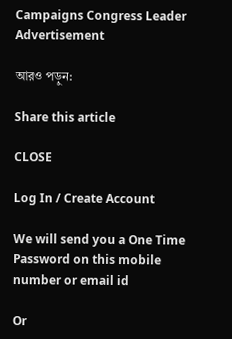Campaigns Congress Leader
Advertisement

আরও পড়ুন:

Share this article

CLOSE

Log In / Create Account

We will send you a One Time Password on this mobile number or email id

Or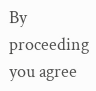By proceeding you agree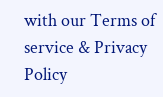with our Terms of service & Privacy Policy